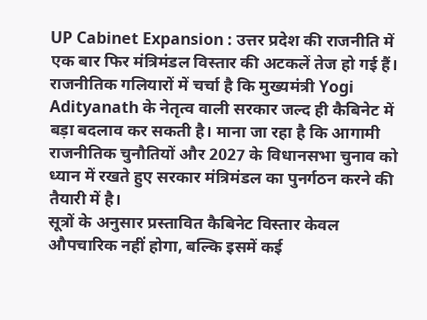UP Cabinet Expansion : उत्तर प्रदेश की राजनीति में एक बार फिर मंत्रिमंडल विस्तार की अटकलें तेज हो गई हैं। राजनीतिक गलियारों में चर्चा है कि मुख्यमंत्री Yogi Adityanath के नेतृत्व वाली सरकार जल्द ही कैबिनेट में बड़ा बदलाव कर सकती है। माना जा रहा है कि आगामी राजनीतिक चुनौतियों और 2027 के विधानसभा चुनाव को ध्यान में रखते हुए सरकार मंत्रिमंडल का पुनर्गठन करने की तैयारी में है।
सूत्रों के अनुसार प्रस्तावित कैबिनेट विस्तार केवल औपचारिक नहीं होगा, बल्कि इसमें कई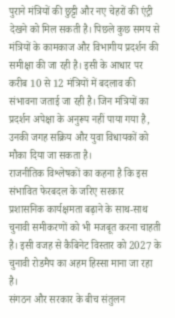पुराने मंत्रियों की छुट्टी और नए चेहरों की एंट्री देखने को मिल सकती है। पिछले कुछ समय से मंत्रियों के कामकाज और विभागीय प्रदर्शन की समीक्षा की जा रही है। इसी के आधार पर करीब 10 से 12 मंत्रियों में बदलाव की संभावना जताई जा रही है। जिन मंत्रियों का प्रदर्शन अपेक्षा के अनुरूप नहीं पाया गया है, उनकी जगह सक्रिय और युवा विधायकों को मौका दिया जा सकता है।
राजनीतिक विश्लेषकों का कहना है कि इस संभावित फेरबदल के जरिए सरकार प्रशासनिक कार्यक्षमता बढ़ाने के साथ-साथ चुनावी समीकरणों को भी मजबूत करना चाहती है। इसी वजह से कैबिनेट विस्तार को 2027 के चुनावी रोडमैप का अहम हिस्सा माना जा रहा है।
संगठन और सरकार के बीच संतुलन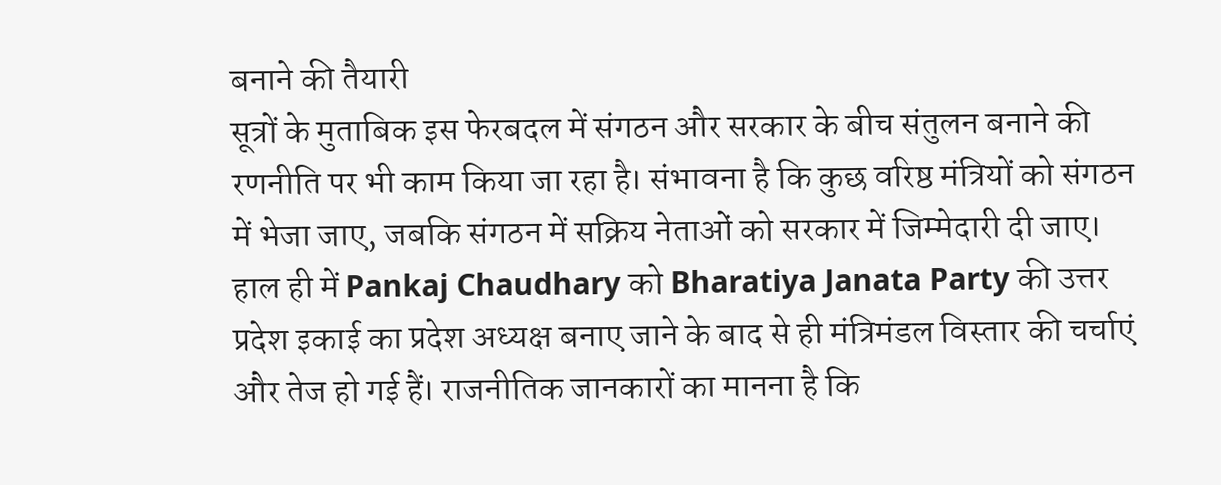बनाने की तैयारी
सूत्रों के मुताबिक इस फेरबदल में संगठन और सरकार के बीच संतुलन बनाने की रणनीति पर भी काम किया जा रहा है। संभावना है कि कुछ वरिष्ठ मंत्रियों को संगठन में भेजा जाए, जबकि संगठन में सक्रिय नेताओं को सरकार में जिम्मेदारी दी जाए।
हाल ही में Pankaj Chaudhary को Bharatiya Janata Party की उत्तर प्रदेश इकाई का प्रदेश अध्यक्ष बनाए जाने के बाद से ही मंत्रिमंडल विस्तार की चर्चाएं और तेज हो गई हैं। राजनीतिक जानकारों का मानना है कि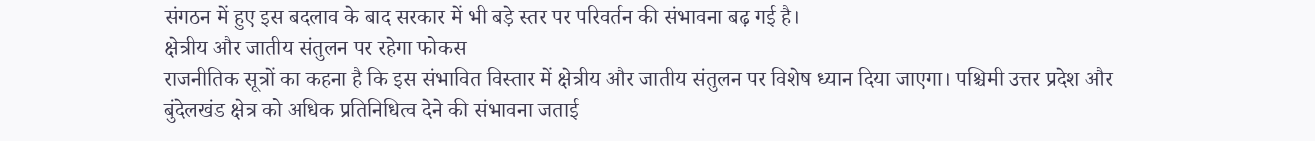संगठन में हुए इस बदलाव के बाद सरकार में भी बड़े स्तर पर परिवर्तन की संभावना बढ़ गई है।
क्षेत्रीय और जातीय संतुलन पर रहेगा फोकस
राजनीतिक सूत्रों का कहना है कि इस संभावित विस्तार में क्षेत्रीय और जातीय संतुलन पर विशेष ध्यान दिया जाएगा। पश्चिमी उत्तर प्रदेश और बुंदेलखंड क्षेत्र को अधिक प्रतिनिधित्व देने की संभावना जताई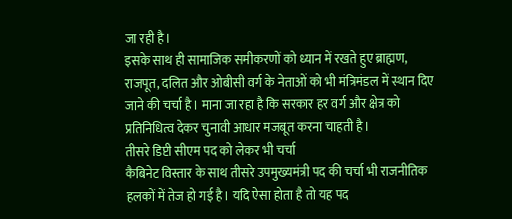जा रही है।
इसके साथ ही सामाजिक समीकरणों को ध्यान में रखते हुए ब्राह्मण, राजपूत, दलित और ओबीसी वर्ग के नेताओं को भी मंत्रिमंडल में स्थान दिए जाने की चर्चा है। माना जा रहा है कि सरकार हर वर्ग और क्षेत्र को प्रतिनिधित्व देकर चुनावी आधार मजबूत करना चाहती है।
तीसरे डिप्टी सीएम पद को लेकर भी चर्चा
कैबिनेट विस्तार के साथ तीसरे उपमुख्यमंत्री पद की चर्चा भी राजनीतिक हलकों में तेज हो गई है। यदि ऐसा होता है तो यह पद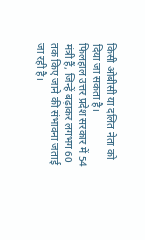किसी ओबीसी या दलित नेता को दिया जा सकता है।
फिलहाल उत्तर प्रदेश सरकार में 54 मंत्री हैं, जिन्हें बढ़ाकर लगभग 60 तक किए जाने की संभावना जताई जा रही है।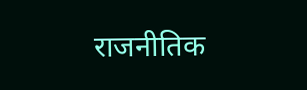राजनीतिक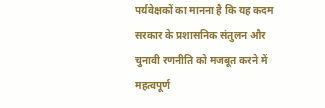पर्यवेक्षकों का मानना है कि यह कदम सरकार के प्रशासनिक संतुलन और चुनावी रणनीति को मजबूत करने में महत्वपूर्ण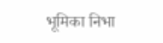भूमिका निभा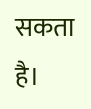सकता है।